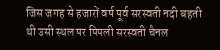जिस जगह से हजारों वर्ष पूर्व सरस्वती नदी बहती थी उसी स्थल पर पिपली सरस्वती चैनल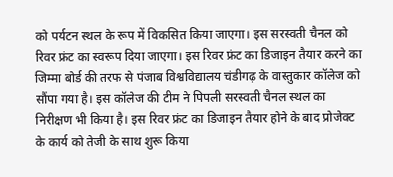को पर्यटन स्थल के रूप में विकसित किया जाएगा। इस सरस्वती चैनल को रिवर फ्रंट का स्वरूप दिया जाएगा। इस रिवर फ्रंट का डिजाइन तैयार करने का जिम्मा बोर्ड की तरफ से पंजाब विश्वविद्यालय चंडीगढ़ के वास्तुकार कॉलेज को सौंपा गया है। इस कॉलेज की टीम ने पिपली सरस्वती चैनल स्थल का निरीक्षण भी किया है। इस रिवर फ्रंट का डिजाइन तैयार होने के बाद प्रोजेक्ट के कार्य को तेजी के साथ शुरू किया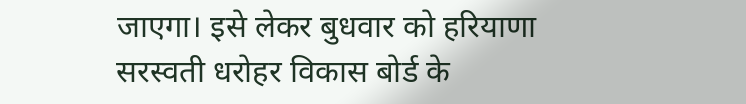जाएगा। इसे लेकर बुधवार को हरियाणा सरस्वती धरोहर विकास बोर्ड के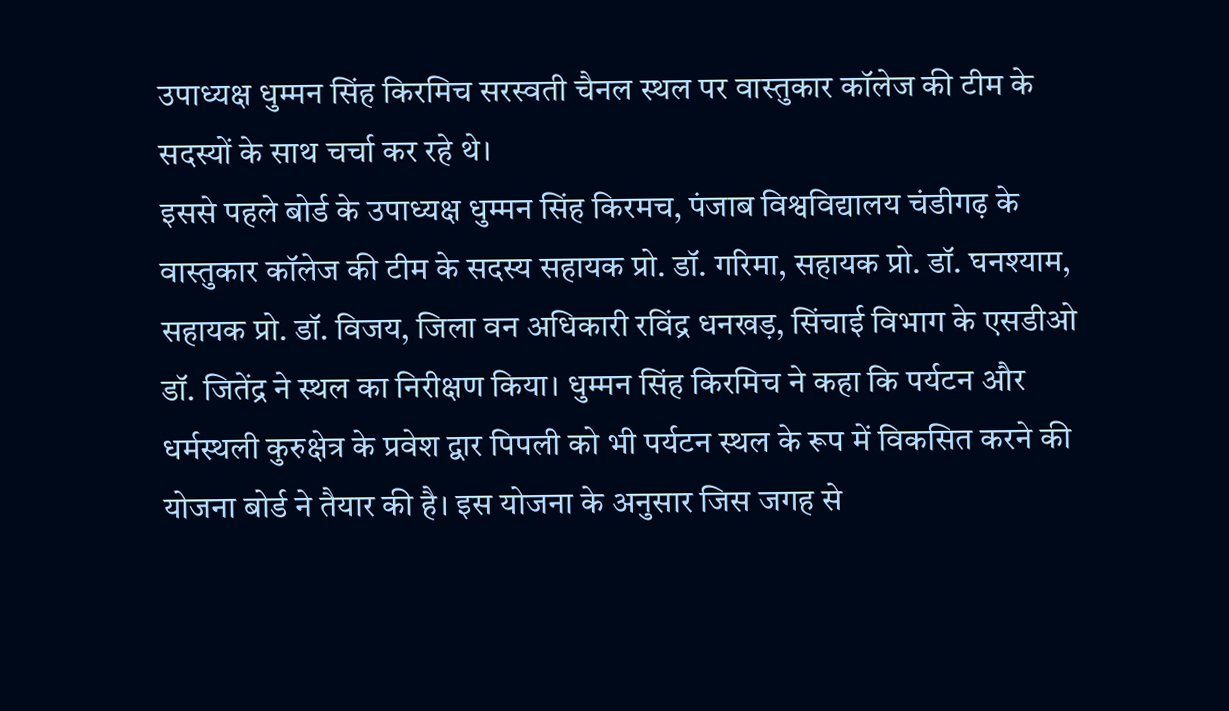उपाध्यक्ष धुम्मन सिंह किरमिच सरस्वती चैनल स्थल पर वास्तुकार कॉलेज की टीम के सदस्यों के साथ चर्चा कर रहे थे।
इससे पहले बोर्ड के उपाध्यक्ष धुम्मन सिंह किरमच, पंजाब विश्वविद्यालय चंडीगढ़ के वास्तुकार कॉलेज की टीम के सदस्य सहायक प्रो. डॉ. गरिमा, सहायक प्रो. डॉ. घनश्याम, सहायक प्रो. डॉ. विजय, जिला वन अधिकारी रविंद्र धनखड़, सिंचाई विभाग के एसडीओ डॉ. जितेंद्र ने स्थल का निरीक्षण किया। धुम्मन सिंह किरमिच ने कहा कि पर्यटन और धर्मस्थली कुरुक्षेत्र के प्रवेश द्वार पिपली को भी पर्यटन स्थल के रूप में विकसित करने की योजना बोर्ड ने तैयार की है। इस योजना के अनुसार जिस जगह से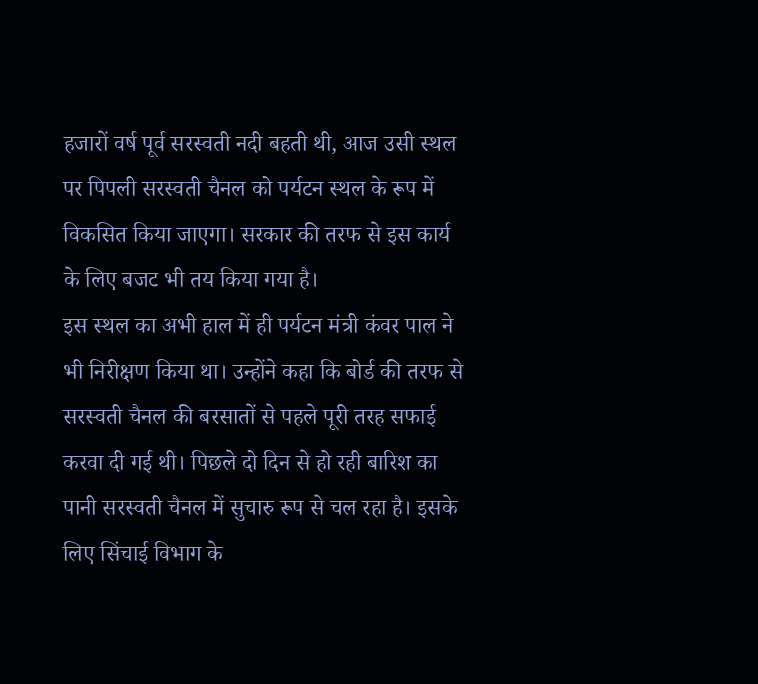हजारों वर्ष पूर्व सरस्वती नदी बहती थी, आज उसी स्थल पर पिपली सरस्वती चैनल को पर्यटन स्थल के रूप में विकसित किया जाएगा। सरकार की तरफ से इस कार्य के लिए बजट भी तय किया गया है।
इस स्थल का अभी हाल में ही पर्यटन मंत्री कंवर पाल ने भी निरीक्षण किया था। उन्होंने कहा कि बोर्ड की तरफ से सरस्वती चैनल की बरसातों से पहले पूरी तरह सफाई करवा दी गई थी। पिछले दो दिन से हो रही बारिश का पानी सरस्वती चैनल में सुचारु रूप से चल रहा है। इसके लिए सिंचाई विभाग के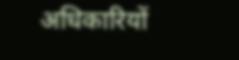अधिकारियों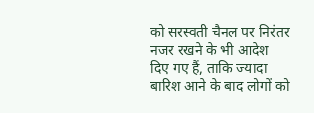को सरस्वती चैनल पर निरंतर नजर रखने के भी आदेश दिए गए हैं, ताकि ज्यादा बारिश आने के बाद लोगों को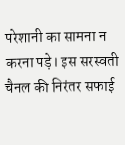परेशानी का सामना न करना पड़े। इस सरस्वती चैनल की निरंतर सफाई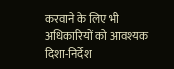करवाने के लिए भी अधिकारियों को आवश्यक दिशा-निर्देश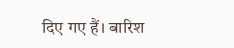दिए गए हैं। बारिश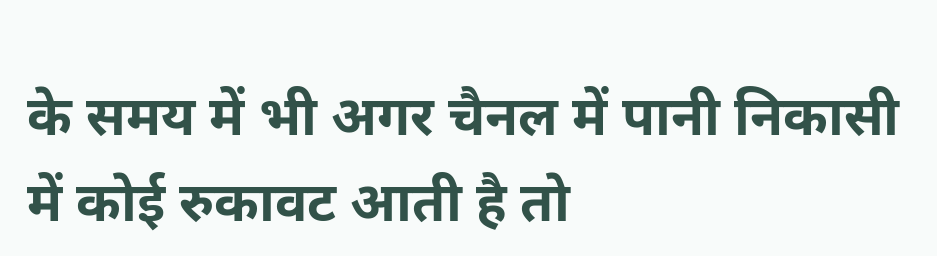के समय में भी अगर चैनल में पानी निकासी में कोई रुकावट आती है तो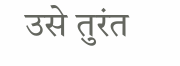उसे तुरंत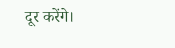दूर करेंगे।